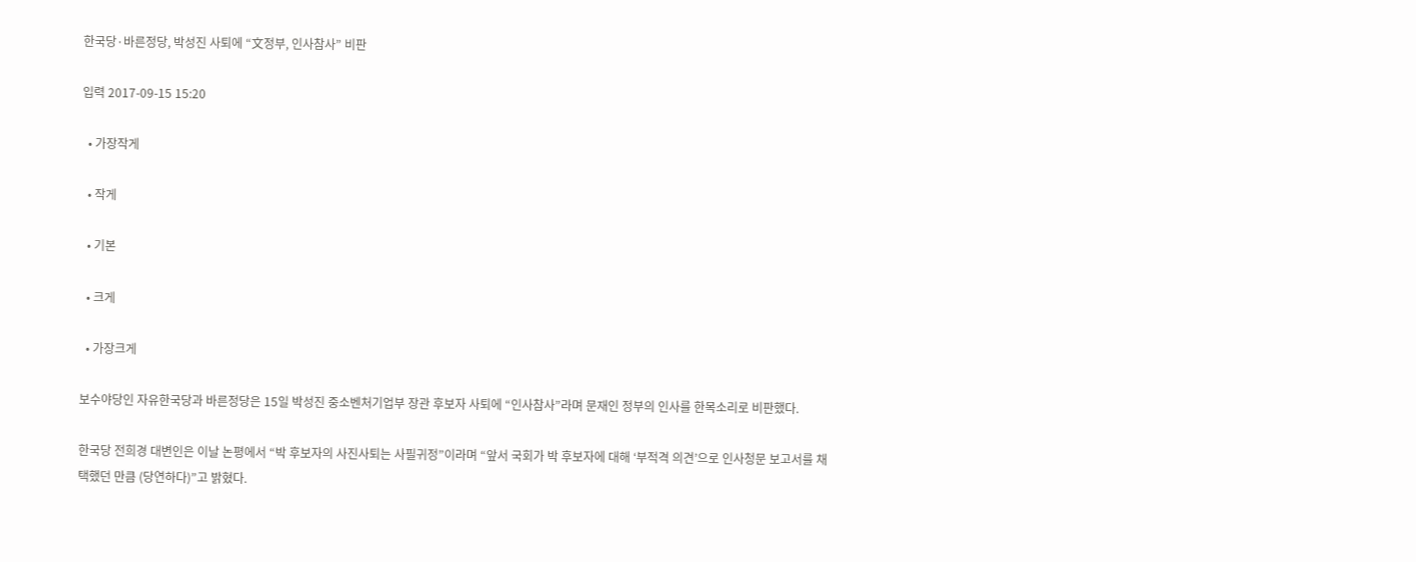한국당·바른정당, 박성진 사퇴에 “文정부, 인사참사” 비판

입력 2017-09-15 15:20

  • 가장작게

  • 작게

  • 기본

  • 크게

  • 가장크게

보수야당인 자유한국당과 바른정당은 15일 박성진 중소벤처기업부 장관 후보자 사퇴에 “인사참사”라며 문재인 정부의 인사를 한목소리로 비판했다.

한국당 전희경 대변인은 이날 논평에서 “박 후보자의 사진사퇴는 사필귀정”이라며 “앞서 국회가 박 후보자에 대해 ‘부적격 의견’으로 인사청문 보고서를 채택했던 만큼 (당연하다)”고 밝혔다.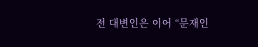전 대변인은 이어 “문재인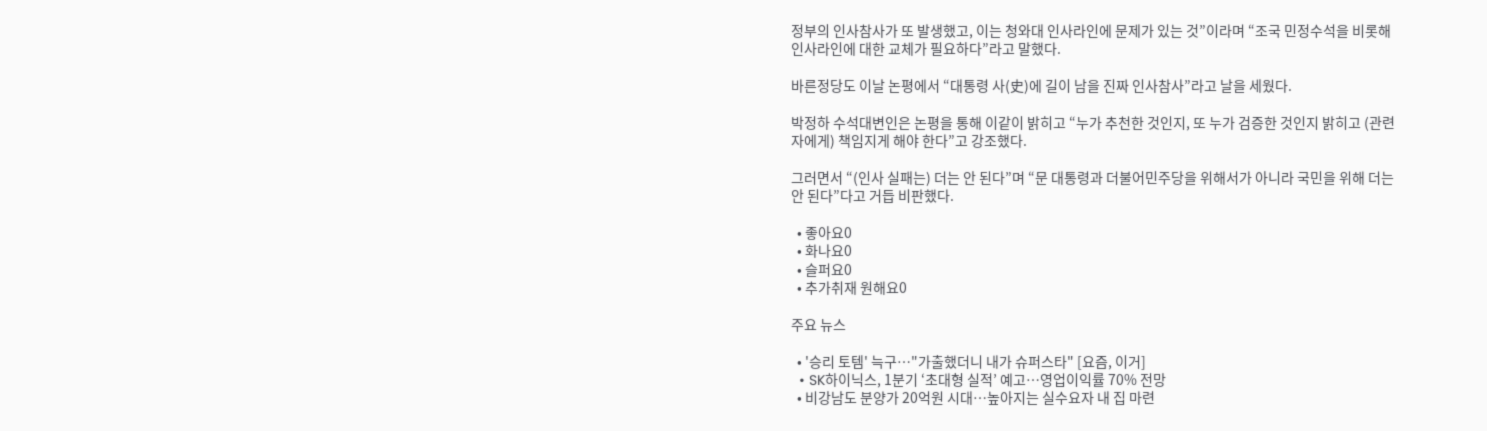정부의 인사참사가 또 발생했고, 이는 청와대 인사라인에 문제가 있는 것”이라며 “조국 민정수석을 비롯해 인사라인에 대한 교체가 필요하다”라고 말했다.

바른정당도 이날 논평에서 “대통령 사(史)에 길이 남을 진짜 인사참사”라고 날을 세웠다.

박정하 수석대변인은 논평을 통해 이같이 밝히고 “누가 추천한 것인지, 또 누가 검증한 것인지 밝히고 (관련자에게) 책임지게 해야 한다”고 강조했다.

그러면서 “(인사 실패는) 더는 안 된다”며 “문 대통령과 더불어민주당을 위해서가 아니라 국민을 위해 더는 안 된다”다고 거듭 비판했다.

  • 좋아요0
  • 화나요0
  • 슬퍼요0
  • 추가취재 원해요0

주요 뉴스

  • '승리 토템' 늑구…"가출했더니 내가 슈퍼스타" [요즘, 이거]
  • SK하이닉스, 1분기 ‘초대형 실적’ 예고…영업이익률 70% 전망
  • 비강남도 분양가 20억원 시대…높아지는 실수요자 내 집 마련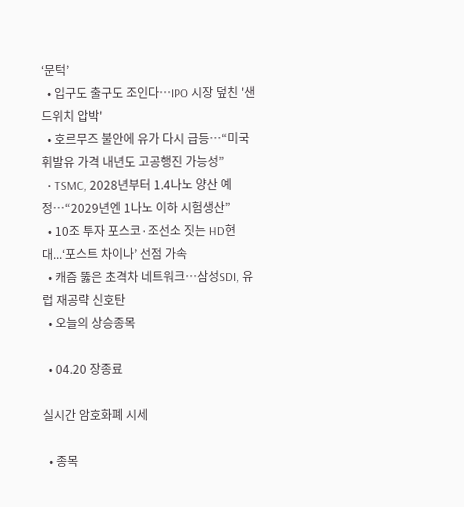‘문턱’
  • 입구도 출구도 조인다…IPO 시장 덮친 '샌드위치 압박'
  • 호르무즈 불안에 유가 다시 급등…“미국 휘발유 가격 내년도 고공행진 가능성”
  • TSMC, 2028년부터 1.4나노 양산 예정…“2029년엔 1나노 이하 시험생산”
  • 10조 투자 포스코·조선소 짓는 HD현대...‘포스트 차이나’ 선점 가속
  • 캐즘 뚫은 초격차 네트워크…삼성SDI, 유럽 재공략 신호탄
  • 오늘의 상승종목

  • 04.20 장종료

실시간 암호화폐 시세

  • 종목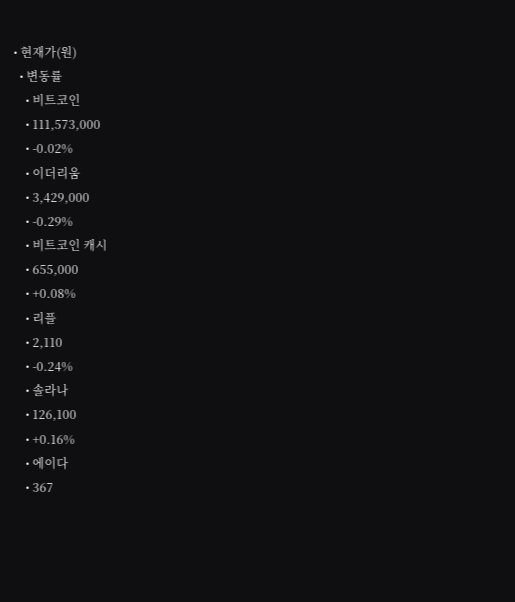• 현재가(원)
  • 변동률
    • 비트코인
    • 111,573,000
    • -0.02%
    • 이더리움
    • 3,429,000
    • -0.29%
    • 비트코인 캐시
    • 655,000
    • +0.08%
    • 리플
    • 2,110
    • -0.24%
    • 솔라나
    • 126,100
    • +0.16%
    • 에이다
    • 367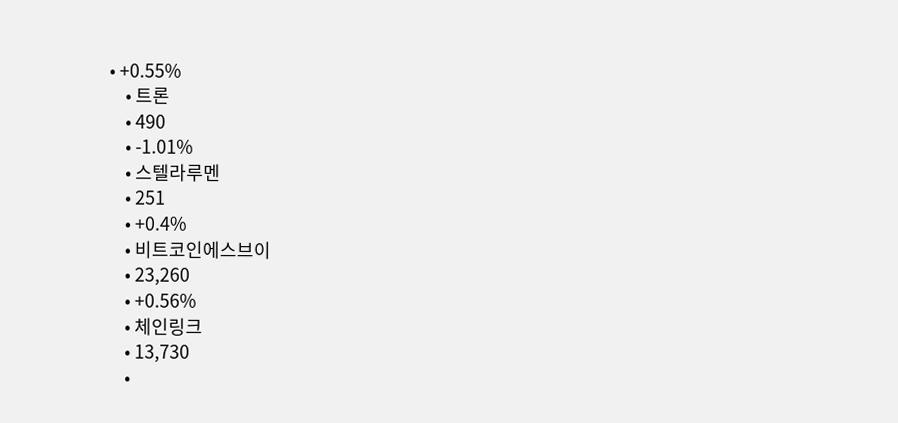• +0.55%
    • 트론
    • 490
    • -1.01%
    • 스텔라루멘
    • 251
    • +0.4%
    • 비트코인에스브이
    • 23,260
    • +0.56%
    • 체인링크
    • 13,730
    •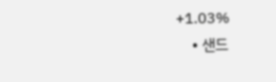+1.03%
    • 샌드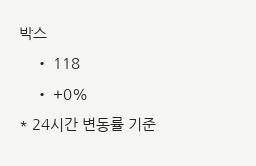박스
    • 118
    • +0%
* 24시간 변동률 기준